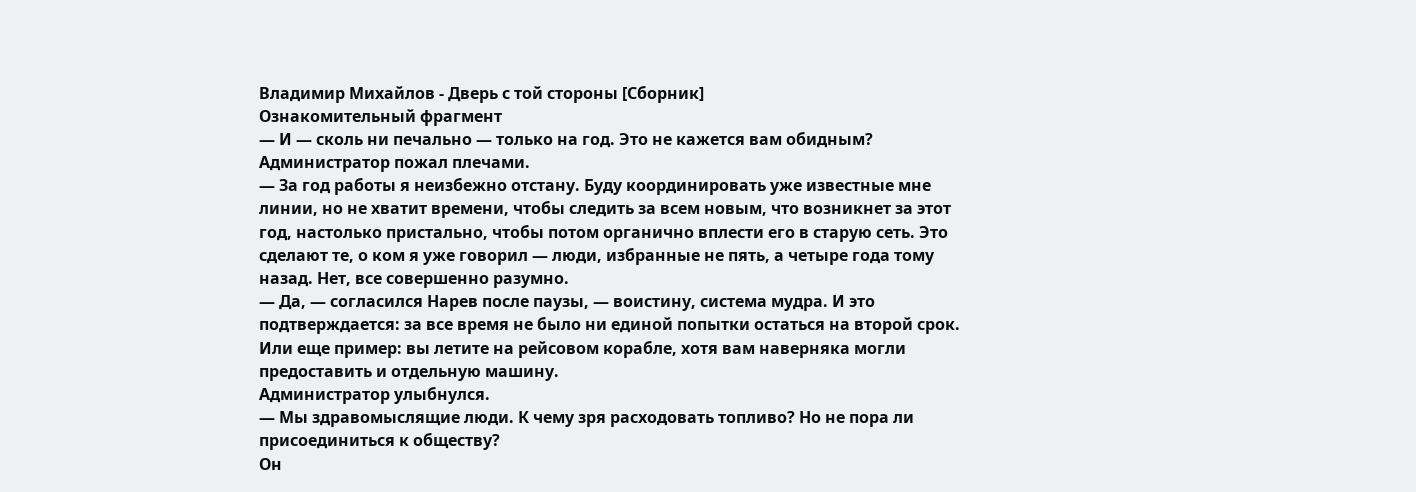Владимир Михайлов - Дверь с той стороны [Сборник]
Ознакомительный фрагмент
— И — сколь ни печально — только на год. Это не кажется вам обидным?
Администратор пожал плечами.
— За год работы я неизбежно отстану. Буду координировать уже известные мне линии, но не хватит времени, чтобы следить за всем новым, что возникнет за этот год, настолько пристально, чтобы потом органично вплести его в старую сеть. Это сделают те, о ком я уже говорил — люди, избранные не пять, а четыре года тому назад. Нет, все совершенно разумно.
— Да, — согласился Нарев после паузы, — воистину, система мудра. И это подтверждается: за все время не было ни единой попытки остаться на второй срок. Или еще пример: вы летите на рейсовом корабле, хотя вам наверняка могли предоставить и отдельную машину.
Администратор улыбнулся.
— Мы здравомыслящие люди. К чему зря расходовать топливо? Но не пора ли присоединиться к обществу?
Он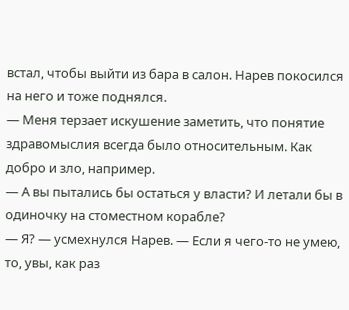встал, чтобы выйти из бара в салон. Нарев покосился на него и тоже поднялся.
— Меня терзает искушение заметить, что понятие здравомыслия всегда было относительным. Как добро и зло, например.
— А вы пытались бы остаться у власти? И летали бы в одиночку на стоместном корабле?
— Я? — усмехнулся Нарев. — Если я чего-то не умею, то, увы, как раз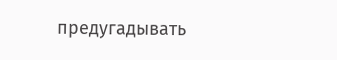предугадывать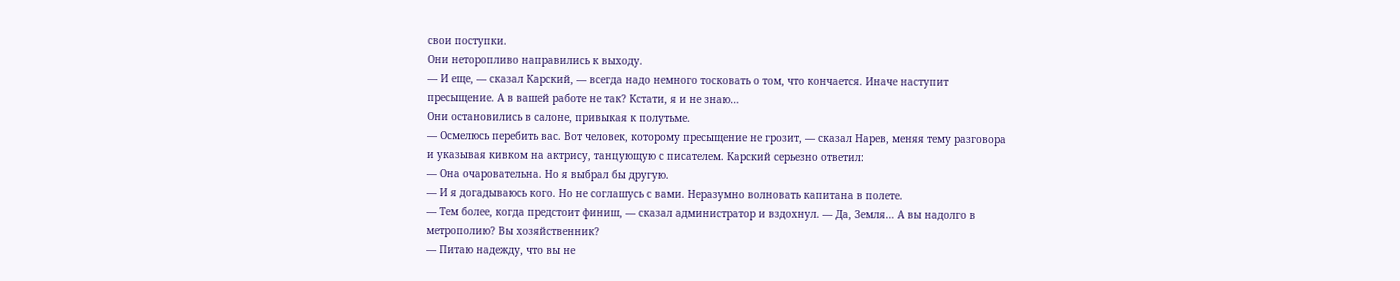свои поступки.
Они неторопливо направились к выходу.
— И еще, — сказал Карский, — всегда надо немного тосковать о том, что кончается. Иначе наступит пресыщение. А в вашей работе не так? Кстати, я и не знаю…
Они остановились в салоне, привыкая к полутьме.
— Осмелюсь перебить вас. Вот человек, которому пресыщение не грозит, — сказал Нарев, меняя тему разговора и указывая кивком на актрису, танцующую с писателем. Карский серьезно ответил:
— Она очаровательна. Но я выбрал бы другую.
— И я догадываюсь кого. Но не соглашусь с вами. Неразумно волновать капитана в полете.
— Тем более, когда предстоит финиш, — сказал администратор и вздохнул. — Да, Земля… А вы надолго в метрополию? Вы хозяйственник?
— Питаю надежду, что вы не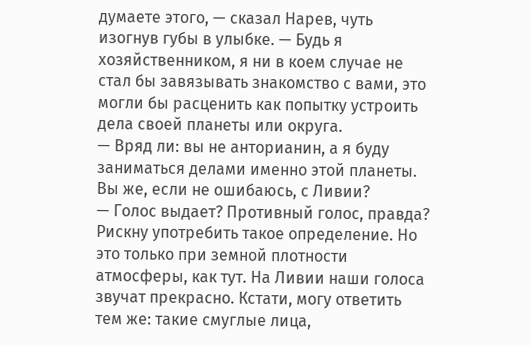думаете этого, — сказал Нарев, чуть изогнув губы в улыбке. — Будь я хозяйственником, я ни в коем случае не стал бы завязывать знакомство с вами, это могли бы расценить как попытку устроить дела своей планеты или округа.
— Вряд ли: вы не анторианин, а я буду заниматься делами именно этой планеты. Вы же, если не ошибаюсь, с Ливии?
— Голос выдает? Противный голос, правда? Рискну употребить такое определение. Но это только при земной плотности атмосферы, как тут. На Ливии наши голоса звучат прекрасно. Кстати, могу ответить тем же: такие смуглые лица,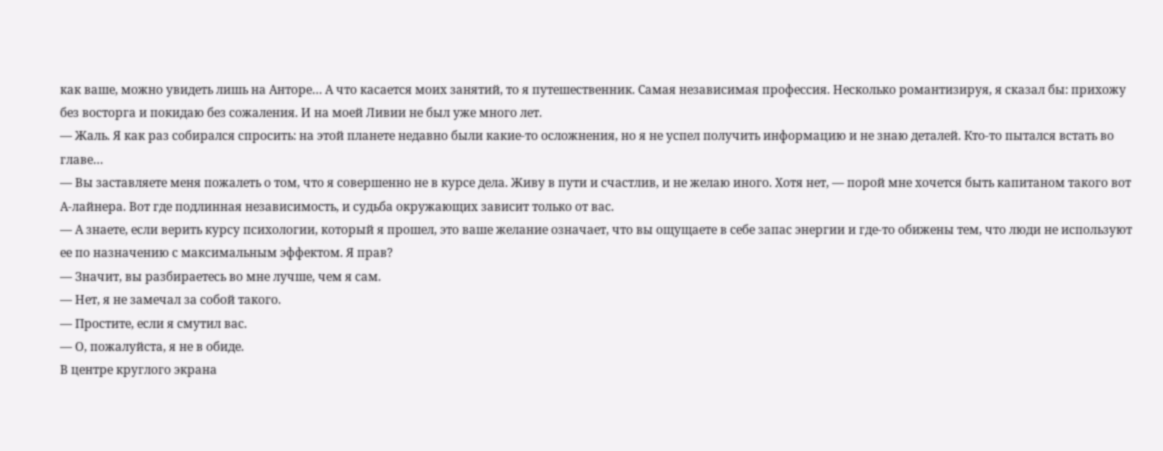как ваше, можно увидеть лишь на Анторе… А что касается моих занятий, то я путешественник. Самая независимая профессия. Несколько романтизируя, я сказал бы: прихожу без восторга и покидаю без сожаления. И на моей Ливии не был уже много лет.
— Жаль. Я как раз собирался спросить: на этой планете недавно были какие-то осложнения, но я не успел получить информацию и не знаю деталей. Кто-то пытался встать во главе…
— Вы заставляете меня пожалеть о том, что я совершенно не в курсе дела. Живу в пути и счастлив, и не желаю иного. Хотя нет, — порой мне хочется быть капитаном такого вот А-лайнера. Вот где подлинная независимость, и судьба окружающих зависит только от вас.
— А знаете, если верить курсу психологии, который я прошел, это ваше желание означает, что вы ощущаете в себе запас энергии и где-то обижены тем, что люди не используют ее по назначению с максимальным эффектом. Я прав?
— Значит, вы разбираетесь во мне лучше, чем я сам.
— Нет, я не замечал за собой такого.
— Простите, если я смутил вас.
— О, пожалуйста, я не в обиде.
В центре круглого экрана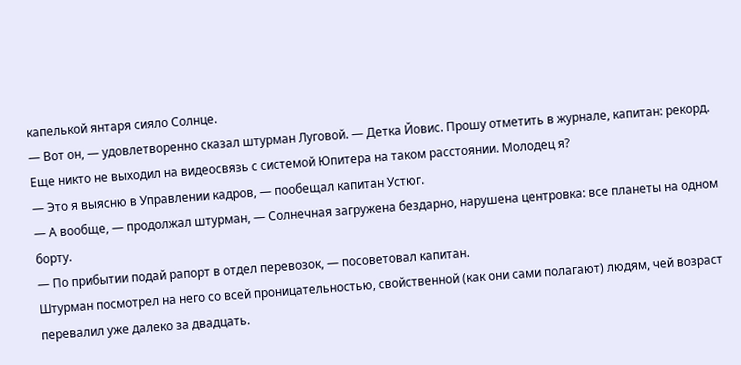капелькой янтаря сияло Солнце.
— Вот он, — удовлетворенно сказал штурман Луговой. — Детка Йовис. Прошу отметить в журнале, капитан: рекорд. Еще никто не выходил на видеосвязь с системой Юпитера на таком расстоянии. Молодец я?
— Это я выясню в Управлении кадров, — пообещал капитан Устюг.
— А вообще, — продолжал штурман, — Солнечная загружена бездарно, нарушена центровка: все планеты на одном борту.
— По прибытии подай рапорт в отдел перевозок, — посоветовал капитан.
Штурман посмотрел на него со всей проницательностью, свойственной (как они сами полагают) людям, чей возраст перевалил уже далеко за двадцать.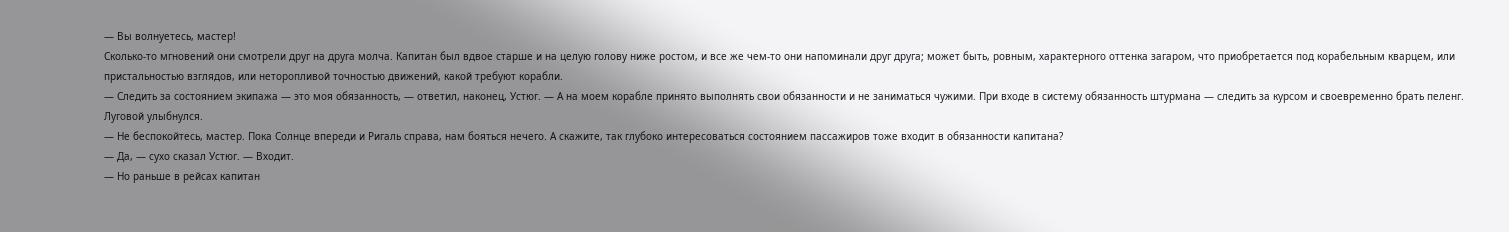— Вы волнуетесь, мастер!
Сколько-то мгновений они смотрели друг на друга молча. Капитан был вдвое старше и на целую голову ниже ростом, и все же чем-то они напоминали друг друга; может быть, ровным, характерного оттенка загаром, что приобретается под корабельным кварцем, или пристальностью взглядов, или неторопливой точностью движений, какой требуют корабли.
— Следить за состоянием экипажа — это моя обязанность, — ответил, наконец, Устюг. — А на моем корабле принято выполнять свои обязанности и не заниматься чужими. При входе в систему обязанность штурмана — следить за курсом и своевременно брать пеленг.
Луговой улыбнулся.
— Не беспокойтесь, мастер. Пока Солнце впереди и Ригаль справа, нам бояться нечего. А скажите, так глубоко интересоваться состоянием пассажиров тоже входит в обязанности капитана?
— Да, — сухо сказал Устюг. — Входит.
— Но раньше в рейсах капитан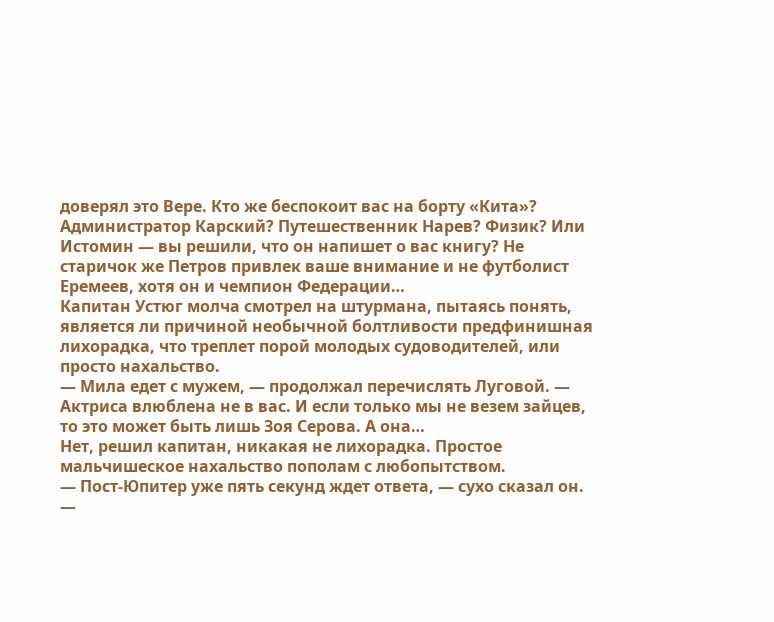доверял это Вере. Кто же беспокоит вас на борту «Кита»? Администратор Карский? Путешественник Нарев? Физик? Или Истомин — вы решили, что он напишет о вас книгу? Не старичок же Петров привлек ваше внимание и не футболист Еремеев, хотя он и чемпион Федерации…
Капитан Устюг молча смотрел на штурмана, пытаясь понять, является ли причиной необычной болтливости предфинишная лихорадка, что треплет порой молодых судоводителей, или просто нахальство.
— Мила едет с мужем, — продолжал перечислять Луговой. — Актриса влюблена не в вас. И если только мы не везем зайцев, то это может быть лишь Зоя Серова. А она…
Нет, решил капитан, никакая не лихорадка. Простое мальчишеское нахальство пополам с любопытством.
— Пост-Юпитер уже пять секунд ждет ответа, — сухо сказал он.
—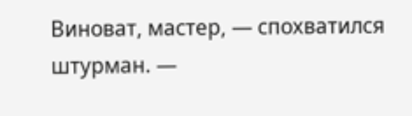Виноват, мастер, — спохватился штурман. —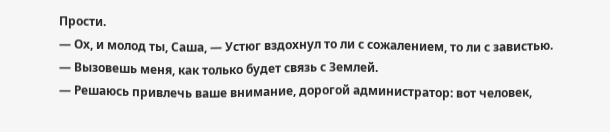Прости.
— Ох, и молод ты, Саша, — Устюг вздохнул то ли с сожалением, то ли с завистью. — Вызовешь меня, как только будет связь с Землей.
— Решаюсь привлечь ваше внимание, дорогой администратор: вот человек,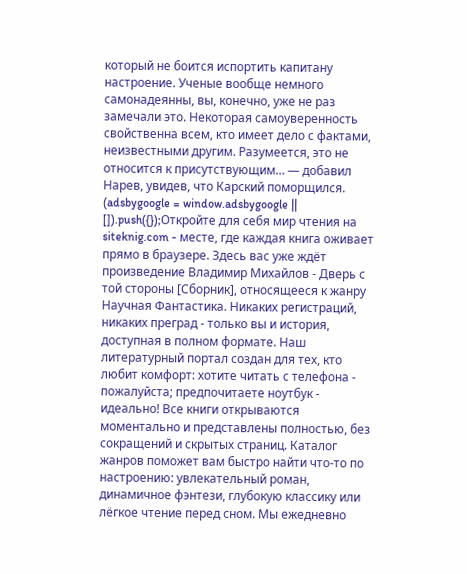который не боится испортить капитану настроение. Ученые вообще немного самонадеянны, вы, конечно, уже не раз замечали это. Некоторая самоуверенность свойственна всем, кто имеет дело с фактами, неизвестными другим. Разумеется, это не относится к присутствующим… — добавил Нарев, увидев, что Карский поморщился.
(adsbygoogle = window.adsbygoogle || []).push({});Откройте для себя мир чтения на siteknig.com - месте, где каждая книга оживает прямо в браузере. Здесь вас уже ждёт произведение Владимир Михайлов - Дверь с той стороны [Сборник], относящееся к жанру Научная Фантастика. Никаких регистраций, никаких преград - только вы и история, доступная в полном формате. Наш литературный портал создан для тех, кто любит комфорт: хотите читать с телефона - пожалуйста; предпочитаете ноутбук - идеально! Все книги открываются моментально и представлены полностью, без сокращений и скрытых страниц. Каталог жанров поможет вам быстро найти что-то по настроению: увлекательный роман, динамичное фэнтези, глубокую классику или лёгкое чтение перед сном. Мы ежедневно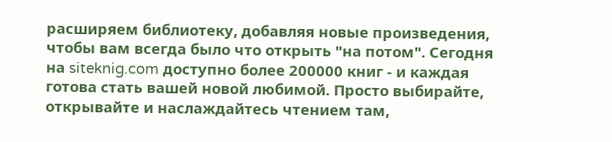расширяем библиотеку, добавляя новые произведения, чтобы вам всегда было что открыть "на потом". Сегодня на siteknig.com доступно более 200000 книг - и каждая готова стать вашей новой любимой. Просто выбирайте, открывайте и наслаждайтесь чтением там,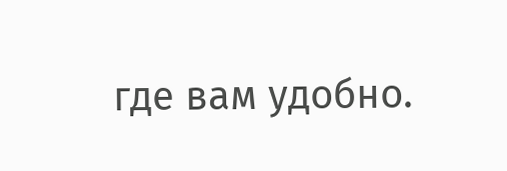где вам удобно.